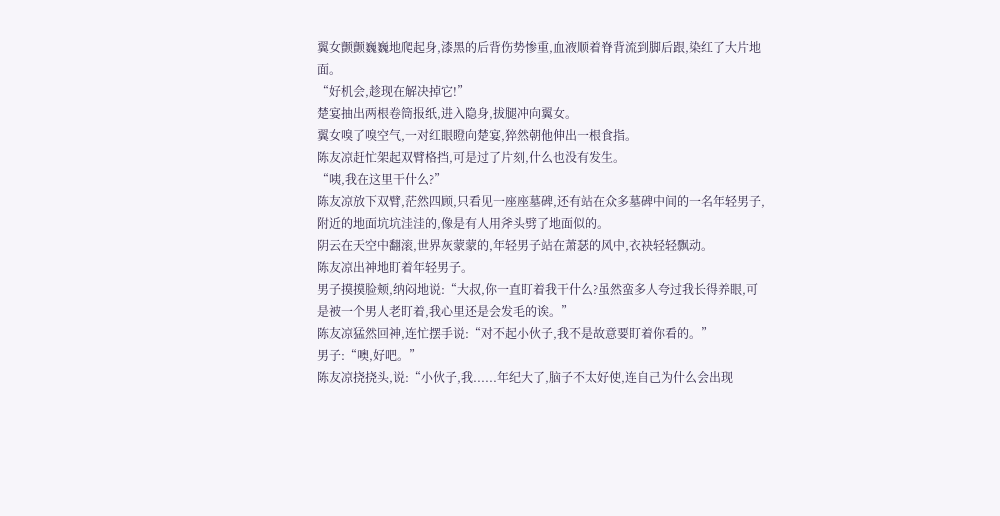翼女颤颤巍巍地爬起身,漆黑的后背伤势惨重,血液顺着脊背流到脚后跟,染红了大片地面。
“好机会,趁现在解决掉它!”
楚宴抽出两根卷筒报纸,进入隐身,拔腿冲向翼女。
翼女嗅了嗅空气,一对红眼瞪向楚宴,猝然朝他伸出一根食指。
陈友凉赶忙架起双臂格挡,可是过了片刻,什么也没有发生。
“咦,我在这里干什么?”
陈友凉放下双臂,茫然四顾,只看见一座座墓碑,还有站在众多墓碑中间的一名年轻男子,附近的地面坑坑洼洼的,像是有人用斧头劈了地面似的。
阴云在天空中翻滚,世界灰蒙蒙的,年轻男子站在萧瑟的风中,衣袂轻轻飘动。
陈友凉出神地盯着年轻男子。
男子摸摸脸颊,纳闷地说:“大叔,你一直盯着我干什么?虽然蛮多人夸过我长得养眼,可是被一个男人老盯着,我心里还是会发毛的诶。”
陈友凉猛然回神,连忙摆手说:“对不起小伙子,我不是故意要盯着你看的。”
男子:“噢,好吧。”
陈友凉挠挠头,说:“小伙子,我......年纪大了,脑子不太好使,连自己为什么会出现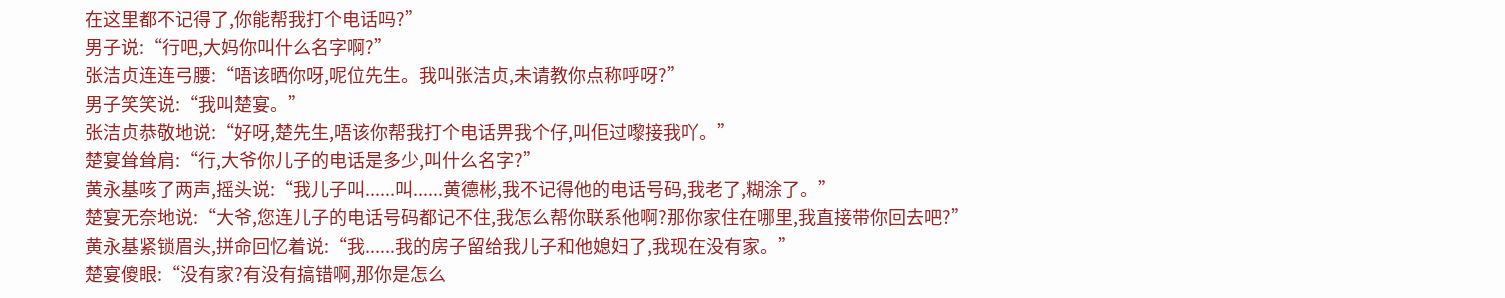在这里都不记得了,你能帮我打个电话吗?”
男子说:“行吧,大妈你叫什么名字啊?”
张洁贞连连弓腰:“唔该晒你呀,呢位先生。我叫张洁贞,未请教你点称呼呀?”
男子笑笑说:“我叫楚宴。”
张洁贞恭敬地说:“好呀,楚先生,唔该你帮我打个电话畀我个仔,叫佢过嚟接我吖。”
楚宴耸耸肩:“行,大爷你儿子的电话是多少,叫什么名字?”
黄永基咳了两声,摇头说:“我儿子叫......叫......黄德彬,我不记得他的电话号码,我老了,糊涂了。”
楚宴无奈地说:“大爷,您连儿子的电话号码都记不住,我怎么帮你联系他啊?那你家住在哪里,我直接带你回去吧?”
黄永基紧锁眉头,拼命回忆着说:“我......我的房子留给我儿子和他媳妇了,我现在没有家。”
楚宴傻眼:“没有家?有没有搞错啊,那你是怎么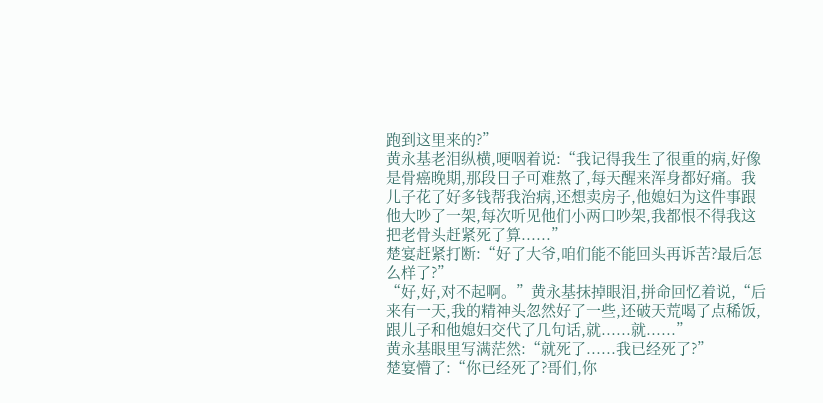跑到这里来的?”
黄永基老泪纵横,哽咽着说:“我记得我生了很重的病,好像是骨癌晚期,那段日子可难熬了,每天醒来浑身都好痛。我儿子花了好多钱帮我治病,还想卖房子,他媳妇为这件事跟他大吵了一架,每次听见他们小两口吵架,我都恨不得我这把老骨头赶紧死了算......”
楚宴赶紧打断:“好了大爷,咱们能不能回头再诉苦?最后怎么样了?”
“好,好,对不起啊。”黄永基抹掉眼泪,拼命回忆着说,“后来有一天,我的精神头忽然好了一些,还破天荒喝了点稀饭,跟儿子和他媳妇交代了几句话,就......就......”
黄永基眼里写满茫然:“就死了......我已经死了?”
楚宴懵了:“你已经死了?哥们,你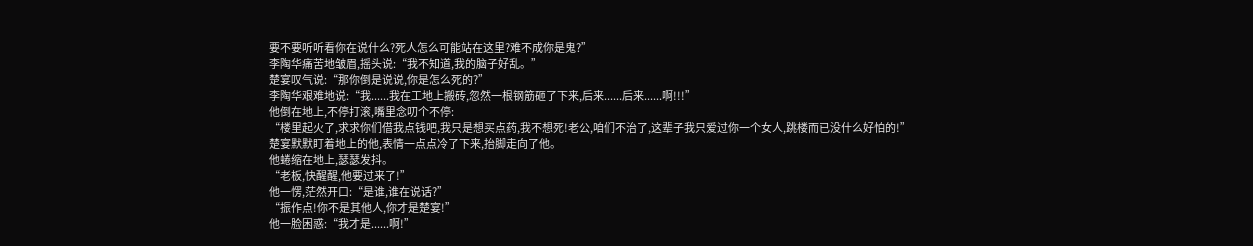要不要听听看你在说什么?死人怎么可能站在这里?难不成你是鬼?”
李陶华痛苦地皱眉,摇头说:“我不知道,我的脑子好乱。”
楚宴叹气说:“那你倒是说说,你是怎么死的?”
李陶华艰难地说:“我......我在工地上搬砖,忽然一根钢筋砸了下来,后来......后来......啊!!!”
他倒在地上,不停打滚,嘴里念叨个不停:
“楼里起火了,求求你们借我点钱吧,我只是想买点药,我不想死!老公,咱们不治了,这辈子我只爱过你一个女人,跳楼而已没什么好怕的!”
楚宴默默盯着地上的他,表情一点点冷了下来,抬脚走向了他。
他蜷缩在地上,瑟瑟发抖。
“老板,快醒醒,他要过来了!”
他一愣,茫然开口:“是谁,谁在说话?”
“振作点!你不是其他人,你才是楚宴!”
他一脸困惑:“我才是......啊!”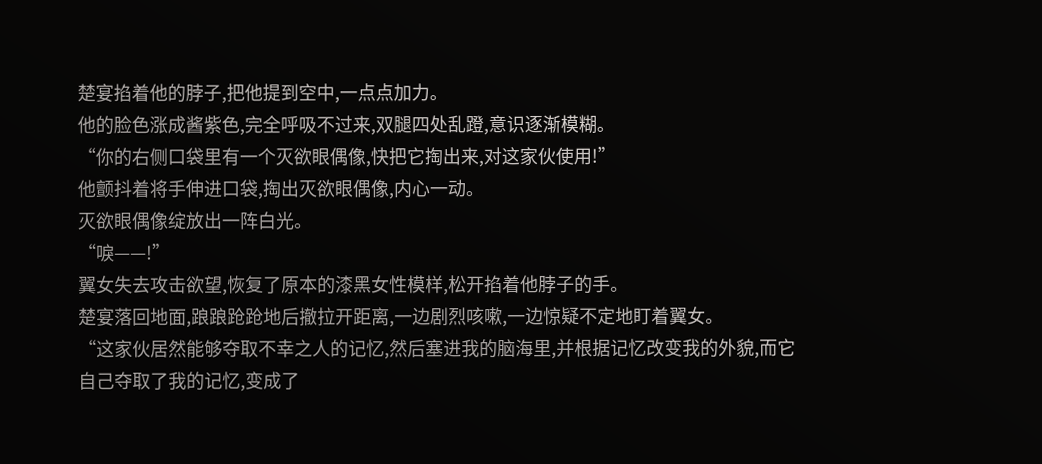楚宴掐着他的脖子,把他提到空中,一点点加力。
他的脸色涨成酱紫色,完全呼吸不过来,双腿四处乱蹬,意识逐渐模糊。
“你的右侧口袋里有一个灭欲眼偶像,快把它掏出来,对这家伙使用!”
他颤抖着将手伸进口袋,掏出灭欲眼偶像,内心一动。
灭欲眼偶像绽放出一阵白光。
“唳——!”
翼女失去攻击欲望,恢复了原本的漆黑女性模样,松开掐着他脖子的手。
楚宴落回地面,踉踉跄跄地后撤拉开距离,一边剧烈咳嗽,一边惊疑不定地盯着翼女。
“这家伙居然能够夺取不幸之人的记忆,然后塞进我的脑海里,并根据记忆改变我的外貌,而它自己夺取了我的记忆,变成了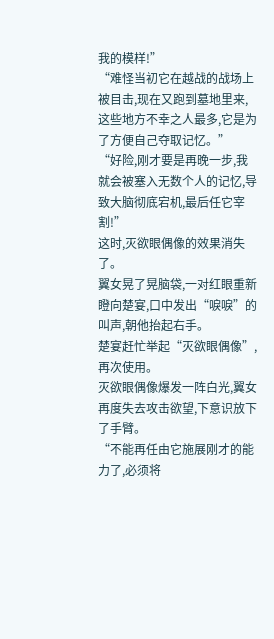我的模样!”
“难怪当初它在越战的战场上被目击,现在又跑到墓地里来,这些地方不幸之人最多,它是为了方便自己夺取记忆。”
“好险,刚才要是再晚一步,我就会被塞入无数个人的记忆,导致大脑彻底宕机,最后任它宰割!”
这时,灭欲眼偶像的效果消失了。
翼女晃了晃脑袋,一对红眼重新瞪向楚宴,口中发出“唳唳”的叫声,朝他抬起右手。
楚宴赶忙举起“灭欲眼偶像”,再次使用。
灭欲眼偶像爆发一阵白光,翼女再度失去攻击欲望,下意识放下了手臂。
“不能再任由它施展刚才的能力了,必须将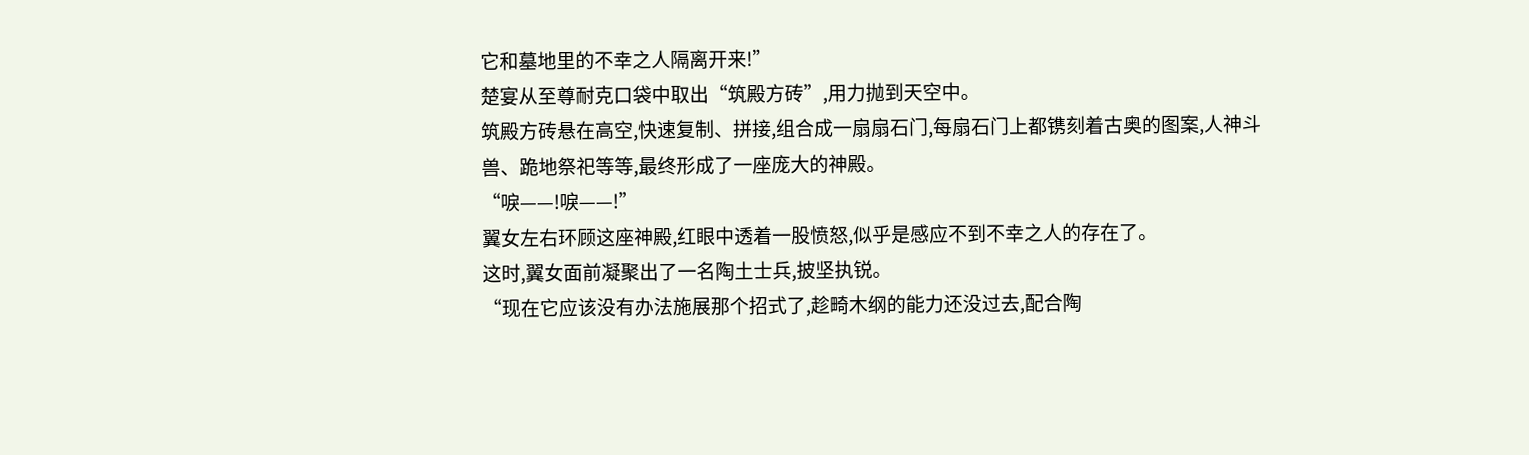它和墓地里的不幸之人隔离开来!”
楚宴从至尊耐克口袋中取出“筑殿方砖”,用力抛到天空中。
筑殿方砖悬在高空,快速复制、拼接,组合成一扇扇石门,每扇石门上都镌刻着古奥的图案,人神斗兽、跪地祭祀等等,最终形成了一座庞大的神殿。
“唳——!唳——!”
翼女左右环顾这座神殿,红眼中透着一股愤怒,似乎是感应不到不幸之人的存在了。
这时,翼女面前凝聚出了一名陶土士兵,披坚执锐。
“现在它应该没有办法施展那个招式了,趁畸木纲的能力还没过去,配合陶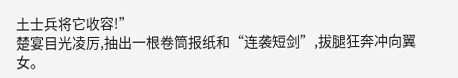土士兵将它收容!”
楚宴目光凌厉,抽出一根卷筒报纸和“连袭短剑”,拔腿狂奔冲向翼女。